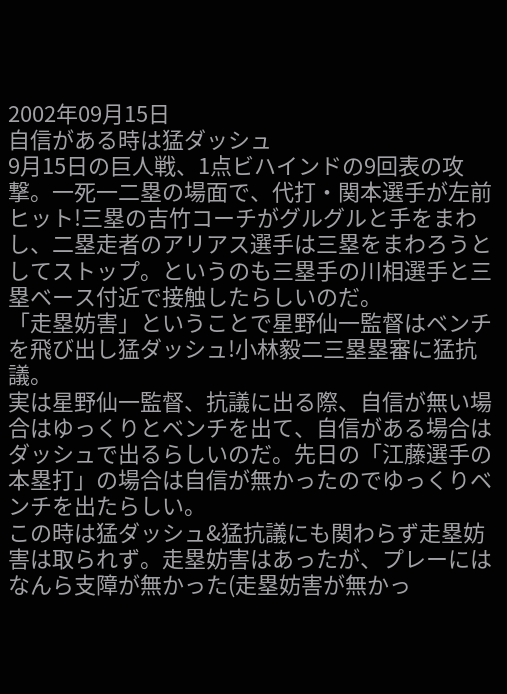2002年09月15日
自信がある時は猛ダッシュ
9月15日の巨人戦、1点ビハインドの9回表の攻撃。一死一二塁の場面で、代打・関本選手が左前ヒット!三塁の吉竹コーチがグルグルと手をまわし、二塁走者のアリアス選手は三塁をまわろうとしてストップ。というのも三塁手の川相選手と三塁ベース付近で接触したらしいのだ。
「走塁妨害」ということで星野仙一監督はベンチを飛び出し猛ダッシュ!小林毅二三塁塁審に猛抗議。
実は星野仙一監督、抗議に出る際、自信が無い場合はゆっくりとベンチを出て、自信がある場合はダッシュで出るらしいのだ。先日の「江藤選手の本塁打」の場合は自信が無かったのでゆっくりベンチを出たらしい。
この時は猛ダッシュ&猛抗議にも関わらず走塁妨害は取られず。走塁妨害はあったが、プレーにはなんら支障が無かった(走塁妨害が無かっ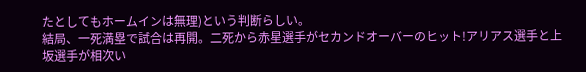たとしてもホームインは無理)という判断らしい。
結局、一死満塁で試合は再開。二死から赤星選手がセカンドオーバーのヒット!アリアス選手と上坂選手が相次い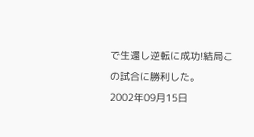で生還し逆転に成功!結局この試合に勝利した。
2002年09月15日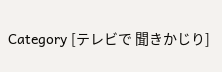Category [テレビで 聞きかじり]